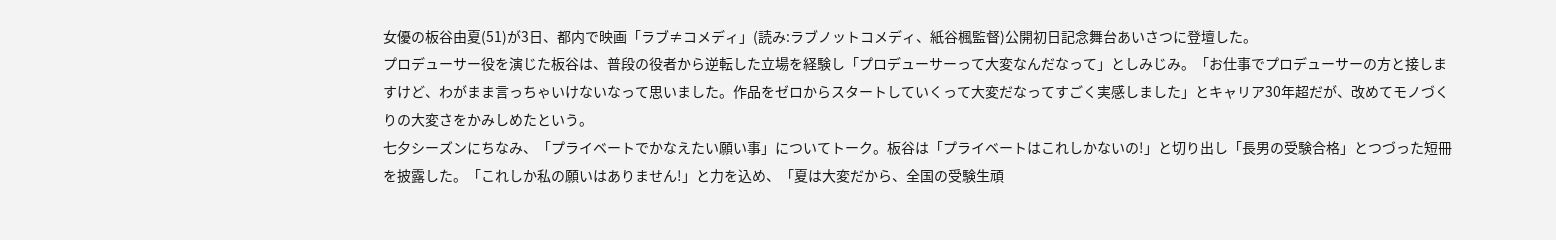女優の板谷由夏(51)が3日、都内で映画「ラブ≠コメディ」(読み:ラブノットコメディ、紙谷楓監督)公開初日記念舞台あいさつに登壇した。
プロデューサー役を演じた板谷は、普段の役者から逆転した立場を経験し「プロデューサーって大変なんだなって」としみじみ。「お仕事でプロデューサーの方と接しますけど、わがまま言っちゃいけないなって思いました。作品をゼロからスタートしていくって大変だなってすごく実感しました」とキャリア30年超だが、改めてモノづくりの大変さをかみしめたという。
七夕シーズンにちなみ、「プライベートでかなえたい願い事」についてトーク。板谷は「プライベートはこれしかないの!」と切り出し「長男の受験合格」とつづった短冊を披露した。「これしか私の願いはありません!」と力を込め、「夏は大変だから、全国の受験生頑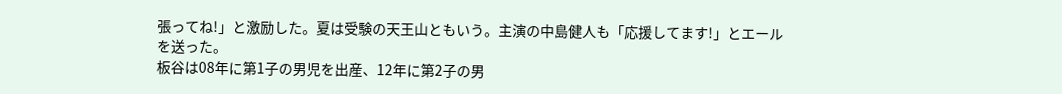張ってね!」と激励した。夏は受験の天王山ともいう。主演の中島健人も「応援してます!」とエールを送った。
板谷は08年に第1子の男児を出産、12年に第2子の男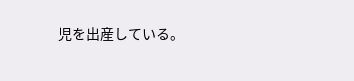児を出産している。